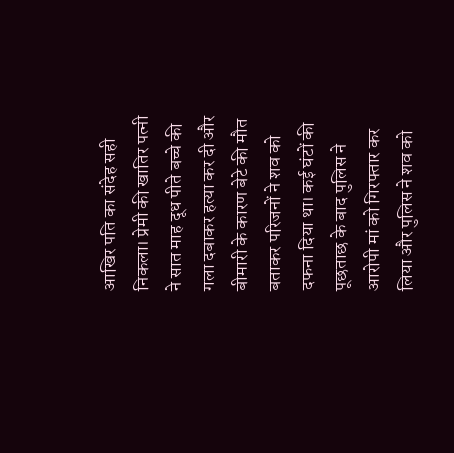आखिर पति का संदेह सही निकला। प्रेमी की खातिर पत्नी ने सात माह दूध पीते बच्चे की गला दबाकर हत्या कर दी और बीमारी के कारण बेटे की मौत बताकर परिजनों ने शव को दफना दिया था। कई घंटों की पूछताछ के बाद पुलिस ने आरोपी मां को गिरफ्तार कर लिया और पुलिस ने शव को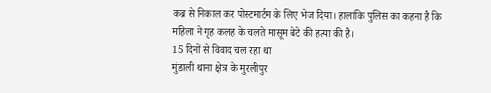कब्र से निकाल कर पोस्टमार्टम के लिए भेज दिया। हालांकि पुलिस का कहना है कि महिला ने गृह कलह के चलते मासूम बेटे की हत्या की है।
15 दिनों से विवाद चल रहा था
मुंडाली थाना क्षेत्र के मुरलीपुर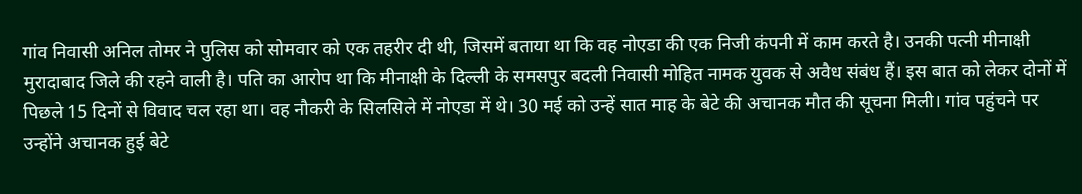गांव निवासी अनिल तोमर ने पुलिस को सोमवार को एक तहरीर दी थी, जिसमें बताया था कि वह नोएडा की एक निजी कंपनी में काम करते है। उनकी पत्नी मीनाक्षी मुरादाबाद जिले की रहने वाली है। पति का आरोप था कि मीनाक्षी के दिल्ली के समसपुर बदली निवासी मोहित नामक युवक से अवैध संबंध हैं। इस बात को लेकर दोनों में पिछले 15 दिनों से विवाद चल रहा था। वह नौकरी के सिलसिले में नोएडा में थे। 30 मई को उन्हें सात माह के बेटे की अचानक मौत की सूचना मिली। गांव पहुंचने पर उन्होंने अचानक हुई बेटे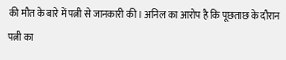की मौत के बारे में पत्नी से जानकारी की। अनिल का आरोप है कि पूछताछ के दौरान पत्नी का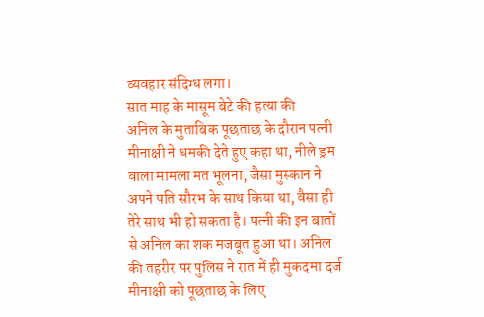व्यवहार संदिग्ध लगा।
सात माह के मासूम बेटे की हत्या की
अनिल के मुताबिक पूछताछ के दौरान पत्नी मीनाक्षी ने धमकी देते हुए कहा था, नीले ड्रम वाला मामला मत भूलना, जैसा मुस्कान ने अपने पति सौरभ के साथ किया था, वैसा ही तेरे साथ भी हो सकता है। पत्नी की इन बातों से अनिल का शक मजबूत हुआ था। अनिल की तहरीर पर पुलिस ने रात में ही मुकदमा दर्ज मीनाक्षी को पूछताछ के लिए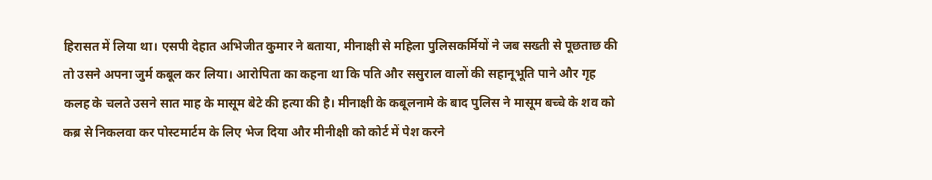हिरासत में लिया था। एसपी देहात अभिजीत कुमार ने बताया, मीनाक्षी से महिला पुलिसकर्मियों ने जब सख्ती से पूछताछ की तो उसने अपना जुर्म कबूल कर लिया। आरोपिता का कहना था कि पति और ससुराल वालों की सहानूभूति पाने और गृह कलह के चलते उसने सात माह के मासूम बेटे की हत्या की है। मीनाक्षी के कबूलनामे के बाद पुलिस ने मासूम बच्चे के शव को कब्र से निकलवा कर पोस्टमार्टम के लिए भेज दिया और मीनीक्षी को कोर्ट में पेश करने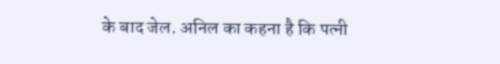के बाद जेल. अनिल का कहना है कि पत्नी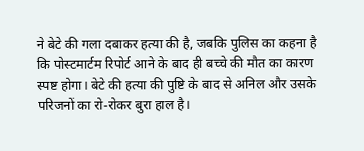ने बेटे की गला दबाकर हत्या की है, जबकि पुलिस का कहना है कि पोस्टमार्टम रिपोर्ट आने के बाद ही बच्चे की मौत का कारण स्पष्ट होगा। बेटे की हत्या की पुष्टि के बाद से अनिल और उसके परिजनों का रो-रोकर बुरा हाल है।